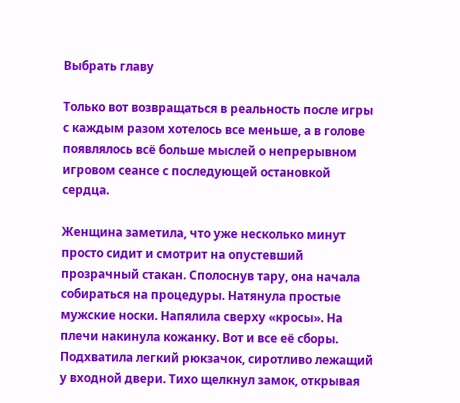Выбрать главу

Только вот возвращаться в реальность после игры с каждым разом хотелось все меньше, а в голове появлялось всё больше мыслей о непрерывном игровом сеансе с последующей остановкой сердца.

Женщина заметила, что уже несколько минут просто сидит и смотрит на опустевший прозрачный стакан. Сполоснув тару, она начала собираться на процедуры. Натянула простые мужские носки. Напялила сверху «кросы». На плечи накинула кожанку. Вот и все её сборы. Подхватила легкий рюкзачок, сиротливо лежащий у входной двери. Тихо щелкнул замок, открывая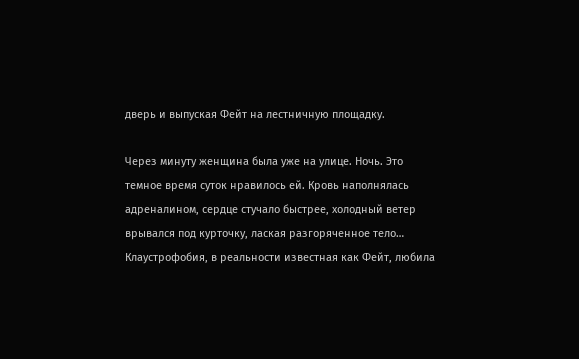дверь и выпуская Фейт на лестничную площадку.

Через минуту женщина была уже на улице. Ночь. Это темное время суток нравилось ей. Кровь наполнялась адреналином, сердце стучало быстрее, холодный ветер врывался под курточку, лаская разгоряченное тело… Клаустрофобия, в реальности известная как Фейт, любила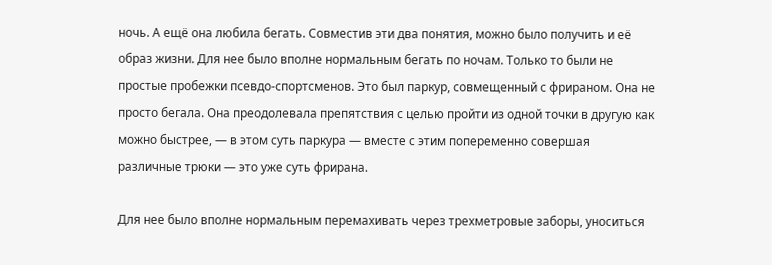ночь. А ещё она любила бегать. Совместив эти два понятия, можно было получить и её образ жизни. Для нее было вполне нормальным бегать по ночам. Только то были не простые пробежки псевдо-спортсменов. Это был паркур, совмещенный с фрираном. Она не просто бегала. Она преодолевала препятствия с целью пройти из одной точки в другую как можно быстрее, — в этом суть паркура — вместе с этим попеременно совершая различные трюки — это уже суть фрирана.

Для нее было вполне нормальным перемахивать через трехметровые заборы, уноситься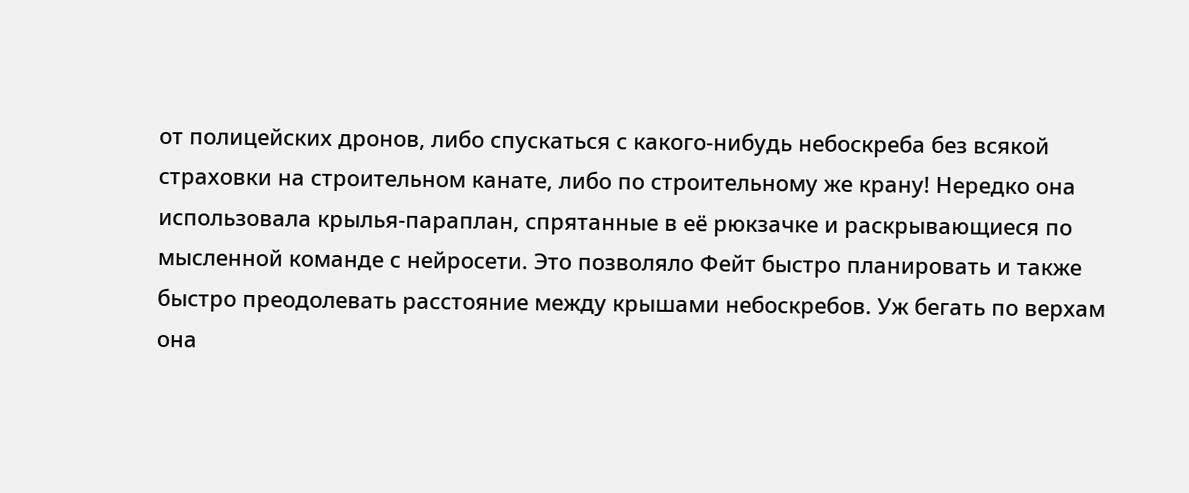от полицейских дронов, либо спускаться с какого-нибудь небоскреба без всякой страховки на строительном канате, либо по строительному же крану! Нередко она использовала крылья-параплан, спрятанные в её рюкзачке и раскрывающиеся по мысленной команде с нейросети. Это позволяло Фейт быстро планировать и также быстро преодолевать расстояние между крышами небоскребов. Уж бегать по верхам она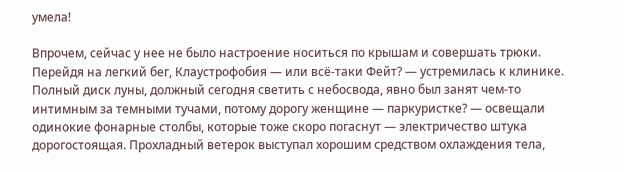умела!

Впрочем, сейчас у нее не было настроение носиться по крышам и совершать трюки. Перейдя на легкий бег, Клаустрофобия — или всё-таки Фейт? — устремилась к клинике. Полный диск луны, должный сегодня светить с небосвода, явно был занят чем-то интимным за темными тучами, потому дорогу женщине — паркуристке? — освещали одинокие фонарные столбы, которые тоже скоро погаснут — электричество штука дорогостоящая. Прохладный ветерок выступал хорошим средством охлаждения тела,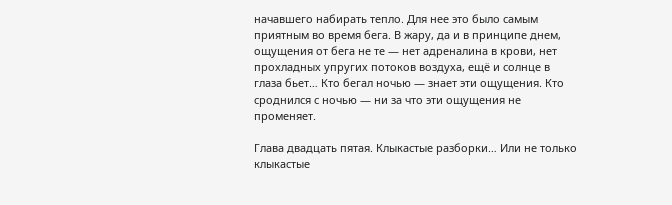начавшего набирать тепло. Для нее это было самым приятным во время бега. В жару, да и в принципе днем, ощущения от бега не те — нет адреналина в крови, нет прохладных упругих потоков воздуха, ещё и солнце в глаза бьет… Кто бегал ночью — знает эти ощущения. Кто сроднился с ночью — ни за что эти ощущения не променяет.

Глава двадцать пятая. Клыкастые разборки… Или не только клыкастые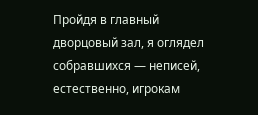Пройдя в главный дворцовый зал, я оглядел собравшихся — неписей, естественно, игрокам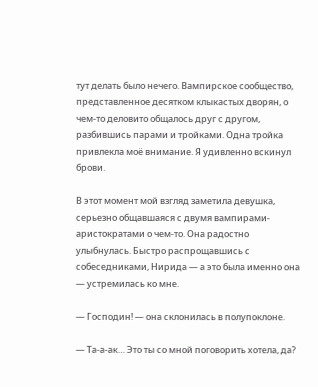тут делать было нечего. Вампирское сообщество, представленное десятком клыкастых дворян, о чем-то деловито общалось друг с другом, разбившись парами и тройками. Одна тройка привлекла моё внимание. Я удивленно вскинул брови.

В этот момент мой взгляд заметила девушка, серьезно общавшаяся с двумя вампирами-аристократами о чем-то. Она радостно улыбнулась. Быстро распрощавшись с собеседниками, Нирида — а это была именно она — устремилась ко мне.

— Господин! — она склонилась в полупоклоне.

— Та-а-ак… Это ты со мной поговорить хотела, да?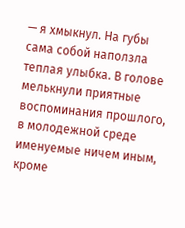— я хмыкнул. На губы сама собой наползла теплая улыбка. В голове мелькнули приятные воспоминания прошлого, в молодежной среде именуемые ничем иным, кроме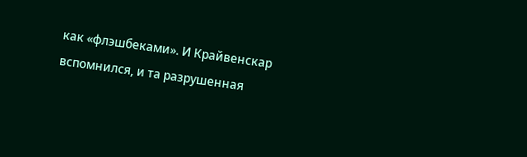как «флэшбеками». И Крайвенскар вспомнился, и та разрушенная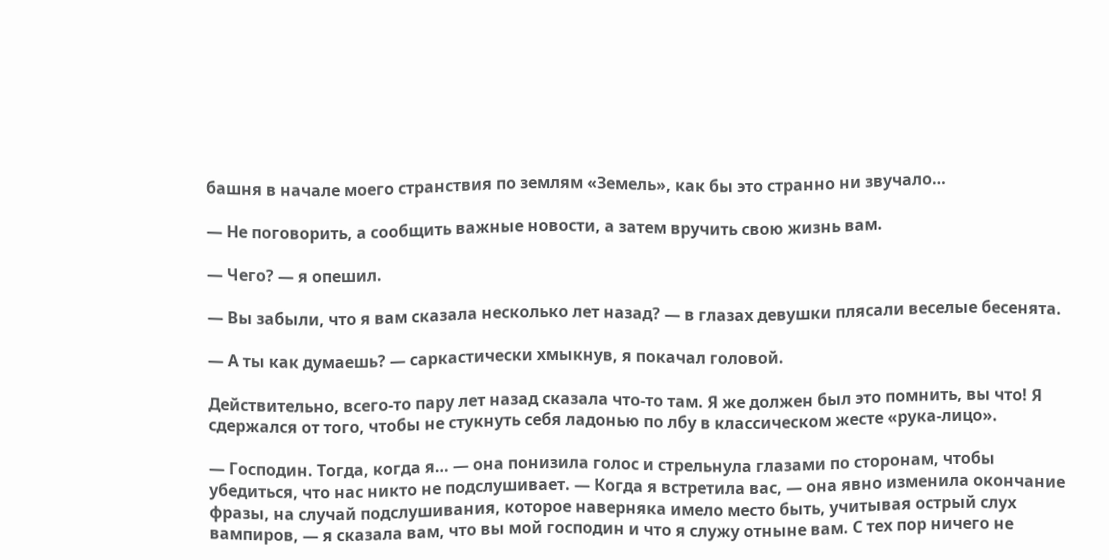башня в начале моего странствия по землям «Земель», как бы это странно ни звучало…

— Не поговорить, а сообщить важные новости, а затем вручить свою жизнь вам.

— Чего? — я опешил.

— Вы забыли, что я вам сказала несколько лет назад? — в глазах девушки плясали веселые бесенята.

— А ты как думаешь? — саркастически хмыкнув, я покачал головой.

Действительно, всего-то пару лет назад сказала что-то там. Я же должен был это помнить, вы что! Я сдержался от того, чтобы не стукнуть себя ладонью по лбу в классическом жесте «рука-лицо».

— Господин. Тогда, когда я… — она понизила голос и стрельнула глазами по сторонам, чтобы убедиться, что нас никто не подслушивает. — Когда я встретила вас, — она явно изменила окончание фразы, на случай подслушивания, которое наверняка имело место быть, учитывая острый слух вампиров, — я сказала вам, что вы мой господин и что я служу отныне вам. С тех пор ничего не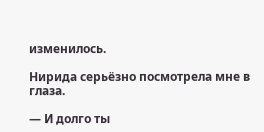изменилось.

Нирида серьёзно посмотрела мне в глаза.

— И долго ты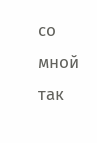со мной так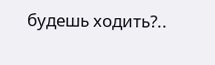будешь ходить?..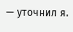— уточнил я.